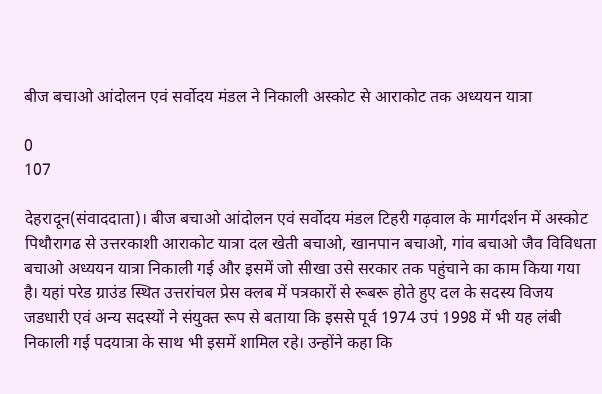बीज बचाओ आंदोलन एवं सर्वोदय मंडल ने निकाली अस्कोट से आराकोट तक अध्ययन यात्रा

0
107

देहरादून(संवाददाता)। बीज बचाओ आंदोलन एवं सर्वोदय मंडल टिहरी गढ़वाल के मार्गदर्शन में अस्कोट पिथौरागढ से उत्तरकाशी आराकोट यात्रा दल खेती बचाओ, खानपान बचाओ, गांव बचाओ जैव विविधता बचाओ अध्ययन यात्रा निकाली गई और इसमें जो सीखा उसे सरकार तक पहुंचाने का काम किया गया है। यहां परेड ग्राउंड स्थित उत्तरांचल प्रेस क्लब में पत्रकारों से रूबरू होते हुए दल के सदस्य विजय जडधारी एवं अन्य सदस्यों ने संयुक्त रूप से बताया कि इससे पूर्व 1974 उपं 1998 में भी यह लंबी निकाली गई पदयात्रा के साथ भी इसमें शामिल रहे। उन्होंने कहा कि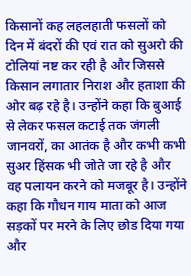किसानों कह लहलहाती फसलों को दिन में बंदरों की एवं रात को सुअरो की टोलियां नष्ट कर रही है और जिससे किसान लगातार निराश और हताशा की ओर बढ़ रहे है। उन्होंने कहा कि बुआई से लेकर फसल कटाई तक जंगली जानवरों, का आतंक है और कभी कभी सुअर हिंसक भी जोते जा रहे है और वह पलायन करने को मजबूर है। उन्होंने कहा कि गौधन गाय माता को आज सड़कों पर मरने के लिए छोड दिया गया और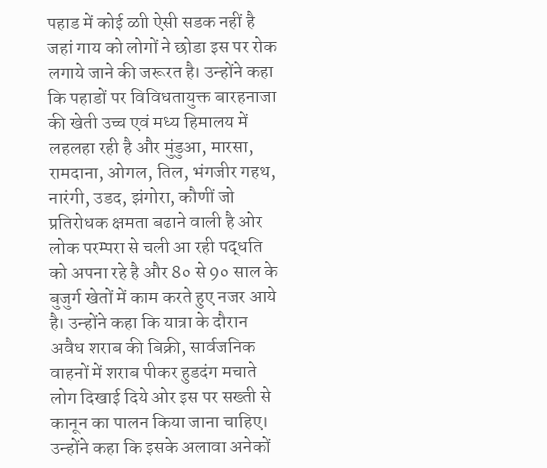पहाड में कोई ळाी ऐसी सडक नहीं है जहां गाय को लोगों ने छोडा इस पर रोक लगाये जाने की जरूरत है। उन्होंने कहा कि पहाडों पर विविधतायुक्त बारहनाजा की खेती उच्च एवं मध्य हिमालय में लहलहा रही है और मुंडुआ, मारसा, रामदाना, ओगल, तिल, भंगजीर गहथ, नारंगी, उडद, झंगोरा, कौणीं जो प्रतिरोधक क्षमता बढाने वाली है ओर लोक परम्परा से चली आ रही पद्धति को अपना रहे है और 8० से 9० साल के बुजुर्ग खेतों में काम करते हुए नजर आये है। उन्होंने कहा कि यात्रा के दौरान अवैध शराब की बिक्री, सार्वजनिक वाहनों में शराब पीकर हुडदंग मचाते लोग दिखाई दिये ओर इस पर सख्ती से कानून का पालन किया जाना चाहिए। उन्होंने कहा कि इसके अलावा अनेकों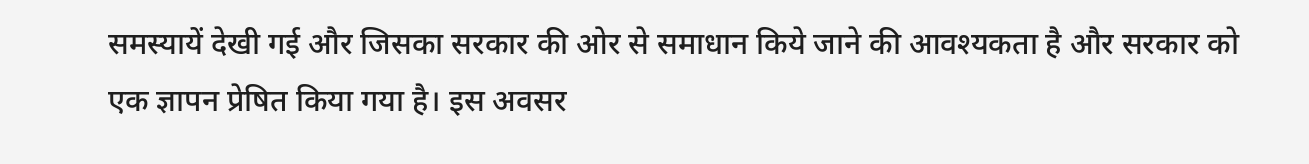समस्यायें देखी गई और जिसका सरकार की ओर से समाधान किये जाने की आवश्यकता है और सरकार को एक ज्ञापन प्रेषित किया गया है। इस अवसर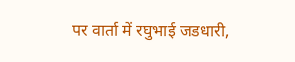पर वार्ता में रघुभाई जडधारी,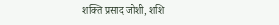शक्ति प्रसाद जोशी, शशि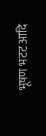भूषण भटट आदि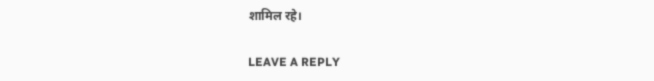शामिल रहे।

LEAVE A REPLY